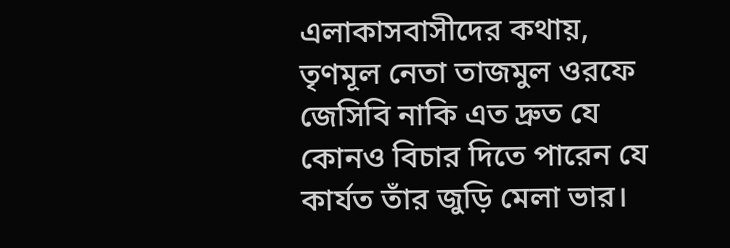এলাকাসবাসীদের কথায়, তৃণমূল নেতা তাজমুল ওরফে জেসিবি নাকি এত দ্রুত যে কোনও বিচার দিতে পারেন যে কার্যত তাঁর জুড়ি মেলা ভার।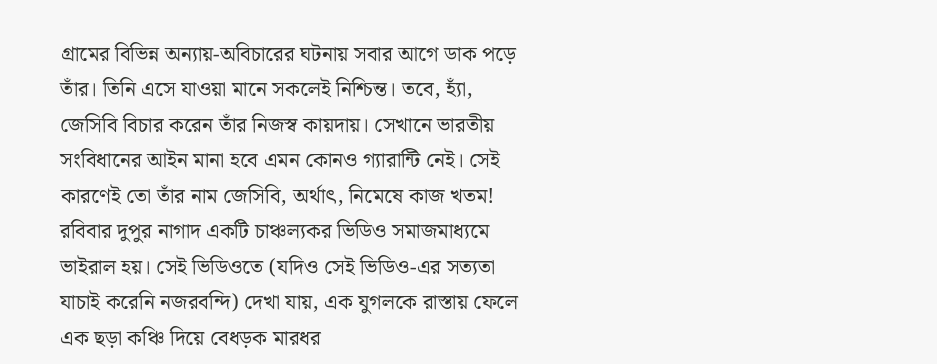গ্রামের বিভিন্ন অন্যায়-অবিচারের ঘটনায় সবার আগে ডাক পড়ে তাঁর। তিনি এসে যাওয়া মানে সকলেই নিশ্চিন্ত। তবে, হ্যাঁ, জেসিবি বিচার করেন তাঁর নিজস্ব কায়দায়। সেখানে ভারতীয় সংবিধানের আইন মানা হবে এমন কোনও গ্যারান্টি নেই। সেই কারণেই তো তাঁর নাম জেসিবি, অর্থাৎ, নিমেষে কাজ খতম!
রবিবার দুপুর নাগাদ একটি চাঞ্চল্যকর ভিডিও সমাজমাধ্যমে ভাইরাল হয়। সেই ভিডিওতে (যদিও সেই ভিডিও-এর সত্যতা যাচাই করেনি নজরবন্দি) দেখা যায়, এক যুগলকে রাস্তায় ফেলে এক ছড়া কঞ্চি দিয়ে বেধড়ক মারধর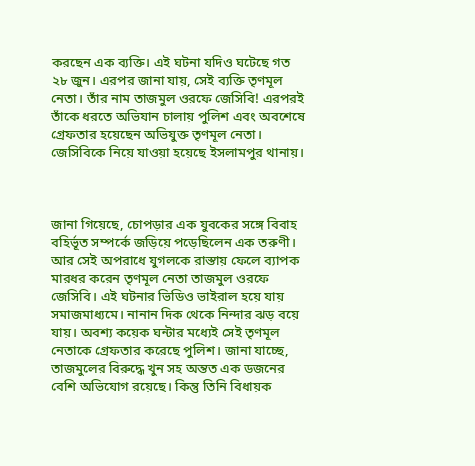করছেন এক ব্যক্তি। এই ঘটনা যদিও ঘটেছে গত ২৮ জুন। এরপর জানা যায়, সেই ব্যক্তি তৃণমূল নেতা। তাঁর নাম তাজমুল ওরফে জেসিবি! এরপরই তাঁকে ধরতে অভিযান চালায় পুলিশ এবং অবশেষে গ্রেফতার হয়েছেন অভিযুক্ত তৃণমূল নেতা। জেসিবিকে নিয়ে যাওয়া হয়েছে ইসলামপুর থানায়।



জানা গিয়েছে, চোপড়ার এক যুবকের সঙ্গে বিবাহ বহির্ভূত সম্পর্কে জড়িয়ে পড়েছিলেন এক তরুণী। আর সেই অপরাধে যুগলকে রাস্তায় ফেলে ব্যাপক মারধর করেন তৃণমূল নেতা তাজমুল ওরফে জেসিবি। এই ঘটনার ভিডিও ভাইরাল হয়ে যায় সমাজমাধ্যমে। নানান দিক থেকে নিন্দার ঝড় বয়ে যায়। অবশ্য কয়েক ঘন্টার মধ্যেই সেই তৃণমূল নেতাকে গ্রেফতার করেছে পুলিশ। জানা যাচ্ছে, তাজমুলের বিরুদ্ধে খুন সহ অন্তত এক ডজনের বেশি অভিযোগ রয়েছে। কিন্তু তিনি বিধায়ক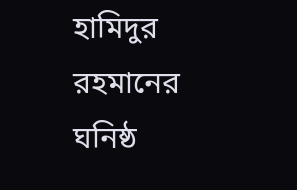হামিদুর রহমানের ঘনিষ্ঠ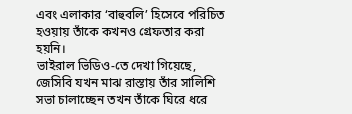এবং এলাকার ‘বাহুবলি’ হিসেবে পরিচিত হওয়ায় তাঁকে কখনও গ্রেফতার করা হয়নি।
ভাইরাল ভিডিও-তে দেখা গিয়েছে, জেসিবি যখন মাঝ রাস্তায় তাঁর সালিশি সভা চালাচ্ছেন তখন তাঁকে ঘিরে ধরে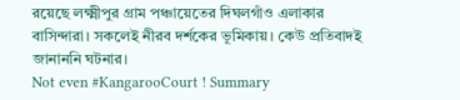রয়েছে লক্ষ্মীপুর গ্রাম পঞ্চায়েতের দিঘলগাঁও এলাকার বাসিন্দারা। সকলেই নীরব দর্শকের ভূমিকায়। কেউ প্রতিবাদই জানাননি ঘটনার।
Not even #KangarooCourt ! Summary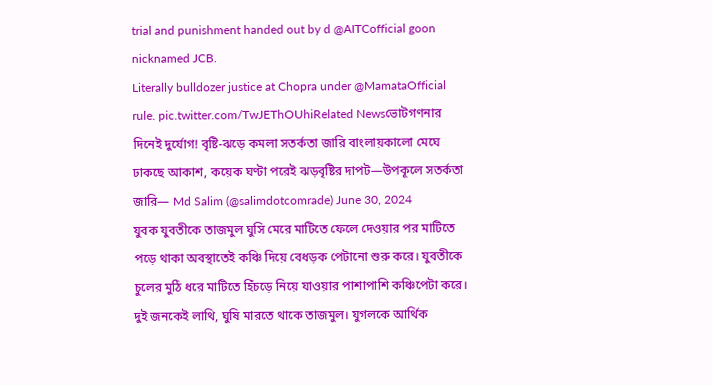trial and punishment handed out by d @AITCofficial goon nicknamed JCB.
Literally bulldozer justice at Chopra under @MamataOfficial rule. pic.twitter.com/TwJEThOUhiRelated Newsভোটগণনার দিনেই দুর্যোগ! বৃষ্টি-ঝড়ে কমলা সতর্কতা জারি বাংলায়কালো মেঘে ঢাকছে আকাশ, কয়েক ঘণ্টা পরেই ঝড়বৃষ্টির দাপট—উপকূলে সতর্কতা জারি— Md Salim (@salimdotcomrade) June 30, 2024
যুবক যুবতীকে তাজমুল ঘুসি মেরে মাটিতে ফেলে দেওয়ার পর মাটিতে পড়ে থাকা অবস্থাতেই কঞ্চি দিয়ে বেধড়ক পেটানো শুরু করে। যুবতীকে চুলের মুঠি ধরে মাটিতে হিঁচড়ে নিয়ে যাওয়ার পাশাপাশি কঞ্চিপেটা করে। দুই জনকেই লাথি, ঘুষি মারতে থাকে তাজমুল। যুগলকে আর্থিক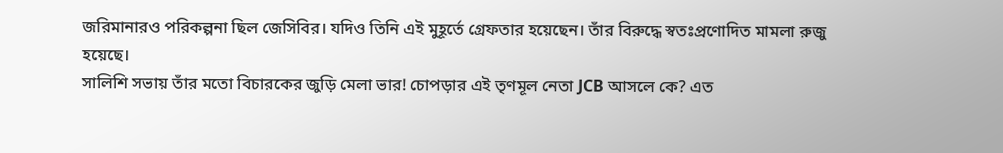জরিমানারও পরিকল্পনা ছিল জেসিবির। যদিও তিনি এই মুহূর্তে গ্রেফতার হয়েছেন। তাঁর বিরুদ্ধে স্বতঃপ্রণোদিত মামলা রুজু হয়েছে।
সালিশি সভায় তাঁর মতো বিচারকের জুড়ি মেলা ভার! চোপড়ার এই তৃণমূল নেতা JCB আসলে কে? এত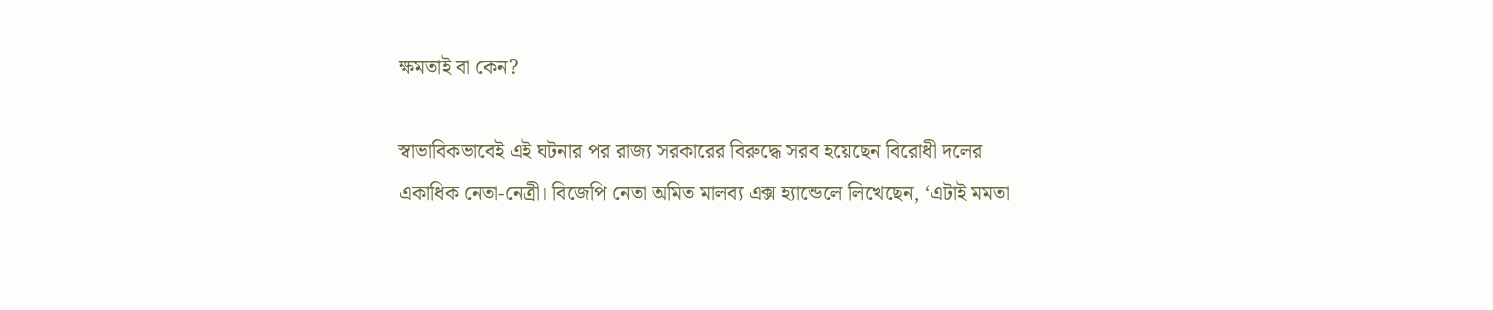ক্ষমতাই বা কেন?

স্বাভাবিকভাবেই এই ঘটনার পর রাজ্য সরকারের বিরুদ্ধে সরব হয়েছেন বিরোধী দলের একাধিক নেতা-নেত্রী। বিজেপি নেতা অমিত মালব্য এক্স হ্যান্ডেলে লিখেছেন, ‘এটাই মমতা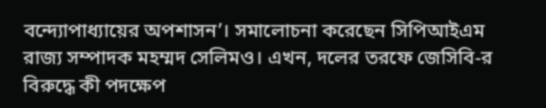বন্দ্যোপাধ্যায়ের অপশাসন’। সমালোচনা করেছেন সিপিআইএম রাজ্য সম্পাদক মহম্মদ সেলিমও। এখন, দলের তরফে জেসিবি-র বিরুদ্ধে কী পদক্ষেপ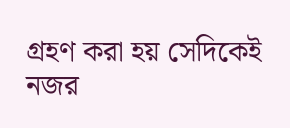গ্রহণ করা হয় সেদিকেই নজর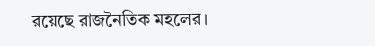রয়েছে রাজনৈতিক মহলের।